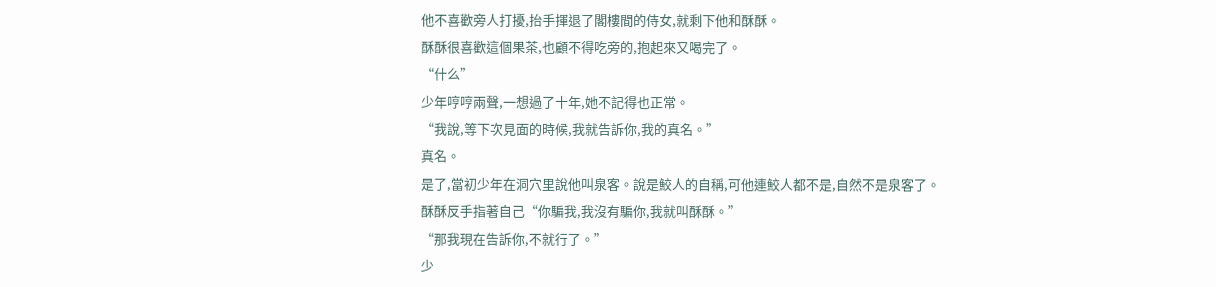他不喜歡旁人打擾,抬手揮退了閣樓間的侍女,就剩下他和酥酥。
酥酥很喜歡這個果茶,也顧不得吃旁的,抱起來又喝完了。
“什么”
少年哼哼兩聲,一想過了十年,她不記得也正常。
“我說,等下次見面的時候,我就告訴你,我的真名。”
真名。
是了,當初少年在洞穴里說他叫泉客。說是鮫人的自稱,可他連鮫人都不是,自然不是泉客了。
酥酥反手指著自己“你騙我,我沒有騙你,我就叫酥酥。”
“那我現在告訴你,不就行了。”
少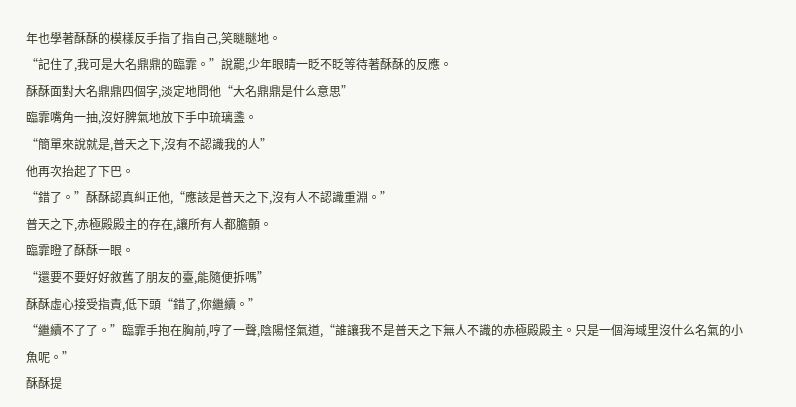年也學著酥酥的模樣反手指了指自己,笑瞇瞇地。
“記住了,我可是大名鼎鼎的臨霏。”說罷,少年眼睛一眨不眨等待著酥酥的反應。
酥酥面對大名鼎鼎四個字,淡定地問他“大名鼎鼎是什么意思”
臨霏嘴角一抽,沒好脾氣地放下手中琉璃盞。
“簡單來說就是,普天之下,沒有不認識我的人”
他再次抬起了下巴。
“錯了。”酥酥認真糾正他,“應該是普天之下,沒有人不認識重淵。”
普天之下,赤極殿殿主的存在,讓所有人都膽顫。
臨霏瞪了酥酥一眼。
“還要不要好好敘舊了朋友的臺,能隨便拆嗎”
酥酥虛心接受指責,低下頭“錯了,你繼續。”
“繼續不了了。”臨霏手抱在胸前,哼了一聲,陰陽怪氣道,“誰讓我不是普天之下無人不識的赤極殿殿主。只是一個海域里沒什么名氣的小魚呢。”
酥酥提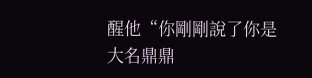醒他“你剛剛說了你是大名鼎鼎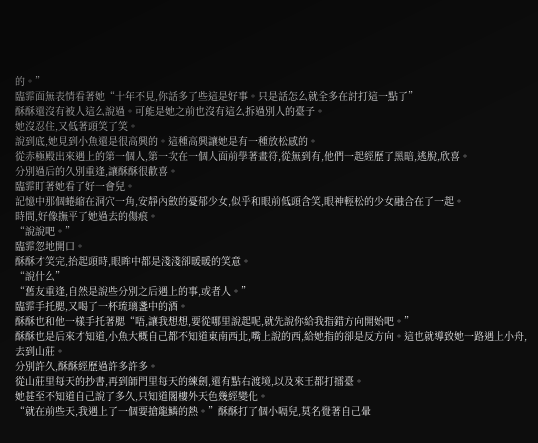的。”
臨霏面無表情看著她“十年不見,你話多了些這是好事。只是話怎么就全多在討打這一點了”
酥酥還沒有被人這么說過。可能是她之前也沒有這么拆過別人的臺子。
她沒忍住,又低著頭笑了笑。
說到底,她見到小魚還是很高興的。這種高興讓她是有一種放松感的。
從赤極殿出來遇上的第一個人,第一次在一個人面前學著畫符,從無到有,他們一起經歷了黑暗,逃脫,欣喜。
分別過后的久別重逢,讓酥酥很歡喜。
臨霏盯著她看了好一會兒。
記憶中那個蜷縮在洞穴一角,安靜內斂的憂郁少女,似乎和眼前低頭含笑,眼神輕松的少女融合在了一起。
時間,好像撫平了她過去的傷痕。
“說說吧。”
臨霏忽地開口。
酥酥才笑完,抬起頭時,眼眸中都是淺淺卻暖暖的笑意。
“說什么”
“舊友重逢,自然是說些分別之后遇上的事,或者人。”
臨霏手托腮,又喝了一杯琉璃盞中的酒。
酥酥也和他一樣手托著腮“唔,讓我想想,要從哪里說起呢,就先說你給我指錯方向開始吧。”
酥酥也是后來才知道,小魚大概自己都不知道東南西北,嘴上說的西,給她指的卻是反方向。這也就導致她一路遇上小舟,去到山莊。
分別許久,酥酥經歷過許多許多。
從山莊里每天的抄書,再到師門里每天的練劍,還有點右渡境,以及來王都打擂臺。
她甚至不知道自己說了多久,只知道閣樓外天色幾經變化。
“就在前些天,我遇上了一個要搶龍鱗的熱。”酥酥打了個小嗝兒,莫名覺著自己暈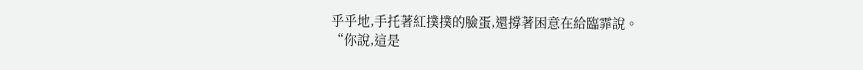乎乎地,手托著紅撲撲的臉蛋,還撐著困意在給臨霏說。
“你說,這是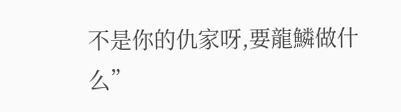不是你的仇家呀,要龍鱗做什么”